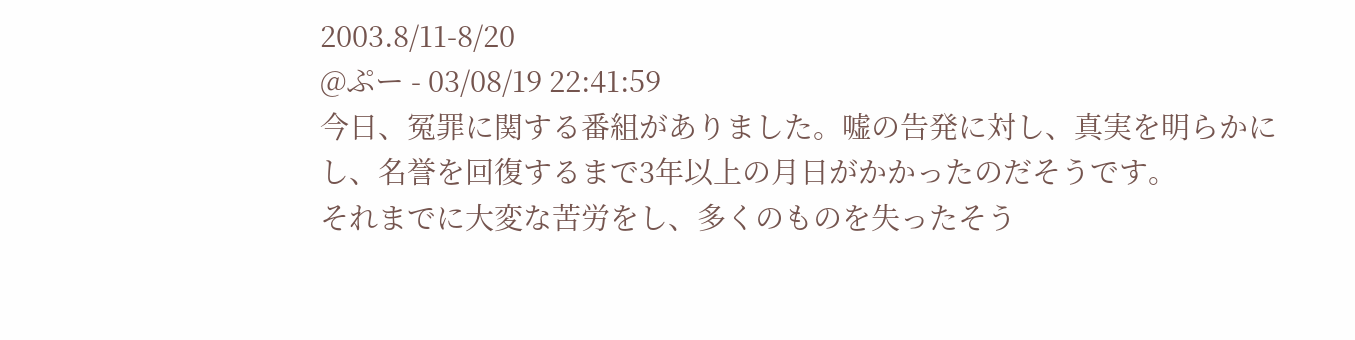2003.8/11-8/20
@ぷー - 03/08/19 22:41:59
今日、冤罪に関する番組がありました。嘘の告発に対し、真実を明らかにし、名誉を回復するまで3年以上の月日がかかったのだそうです。
それまでに大変な苦労をし、多くのものを失ったそう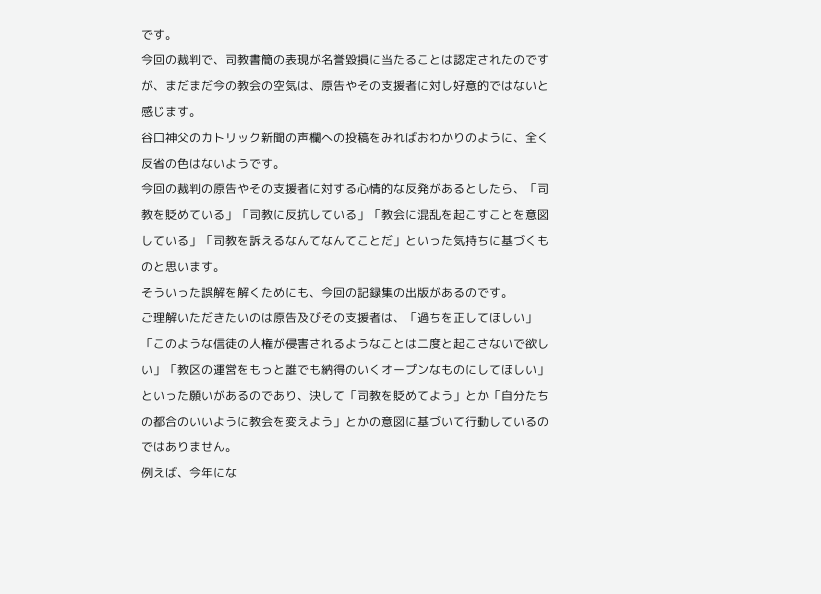です。
今回の裁判で、司教書簡の表現が名誉毀損に当たることは認定されたのですが、まだまだ今の教会の空気は、原告やその支援者に対し好意的ではないと感じます。
谷口神父のカトリック新聞の声欄への投稿をみればおわかりのように、全く反省の色はないようです。
今回の裁判の原告やその支援者に対する心情的な反発があるとしたら、「司教を貶めている」「司教に反抗している」「教会に混乱を起こすことを意図している」「司教を訴えるなんてなんてことだ」といった気持ちに基づくものと思います。
そういった誤解を解くためにも、今回の記録集の出版があるのです。
ご理解いただきたいのは原告及びその支援者は、「過ちを正してほしい」「このような信徒の人権が侵害されるようなことは二度と起こさないで欲しい」「教区の運営をもっと誰でも納得のいくオープンなものにしてほしい」といった願いがあるのであり、決して「司教を貶めてよう」とか「自分たちの都合のいいように教会を変えよう」とかの意図に基づいて行動しているのではありません。
例えば、今年にな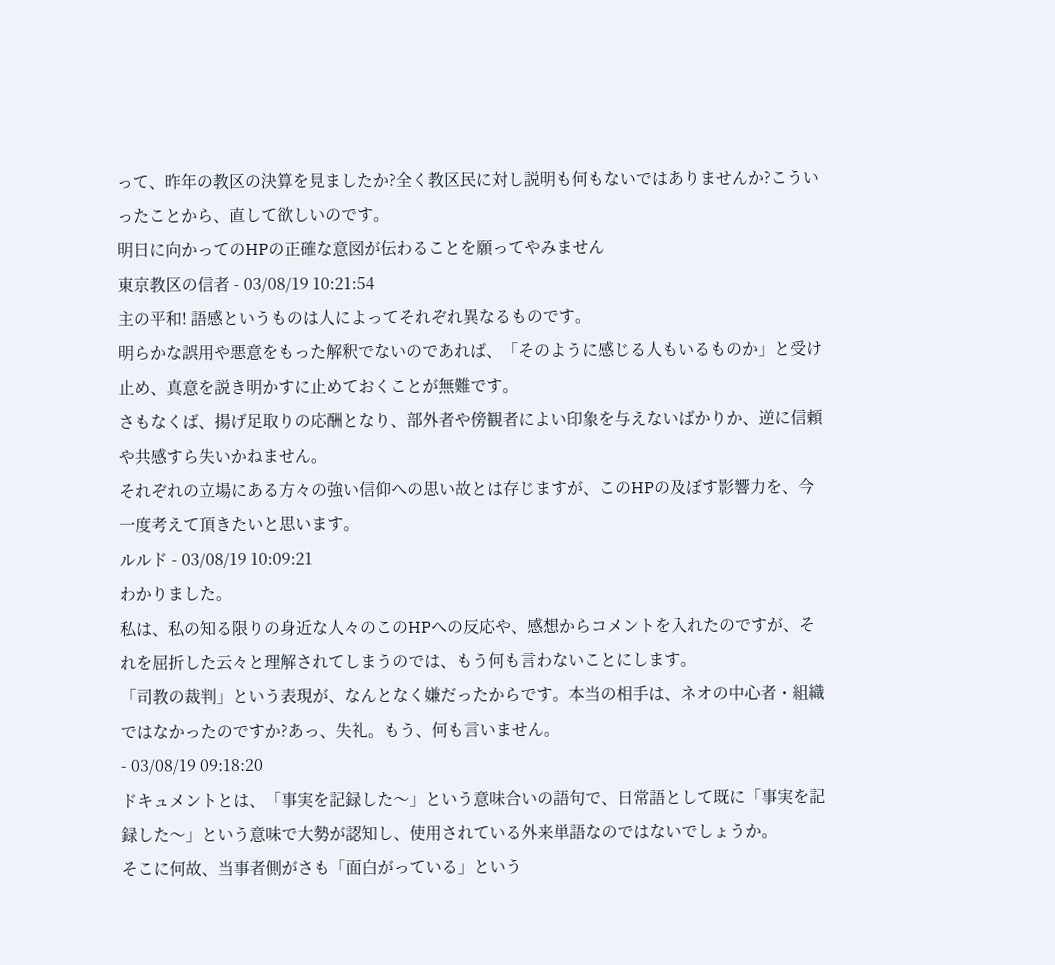って、昨年の教区の決算を見ましたか?全く教区民に対し説明も何もないではありませんか?こういったことから、直して欲しいのです。
明日に向かってのHPの正確な意図が伝わることを願ってやみません
東京教区の信者 - 03/08/19 10:21:54
主の平和! 語感というものは人によってそれぞれ異なるものです。
明らかな誤用や悪意をもった解釈でないのであれば、「そのように感じる人もいるものか」と受け止め、真意を説き明かすに止めておくことが無難です。
さもなくば、揚げ足取りの応酬となり、部外者や傍観者によい印象を与えないばかりか、逆に信頼や共感すら失いかねません。
それぞれの立場にある方々の強い信仰への思い故とは存じますが、このHPの及ぼす影響力を、今一度考えて頂きたいと思います。
ルルド - 03/08/19 10:09:21
わかりました。
私は、私の知る限りの身近な人々のこのHPへの反応や、感想からコメントを入れたのですが、それを屈折した云々と理解されてしまうのでは、もう何も言わないことにします。
「司教の裁判」という表現が、なんとなく嫌だったからです。本当の相手は、ネオの中心者・組織ではなかったのですか?あっ、失礼。もう、何も言いません。
- 03/08/19 09:18:20
ドキュメントとは、「事実を記録した〜」という意味合いの語句で、日常語として既に「事実を記録した〜」という意味で大勢が認知し、使用されている外来単語なのではないでしょうか。
そこに何故、当事者側がさも「面白がっている」という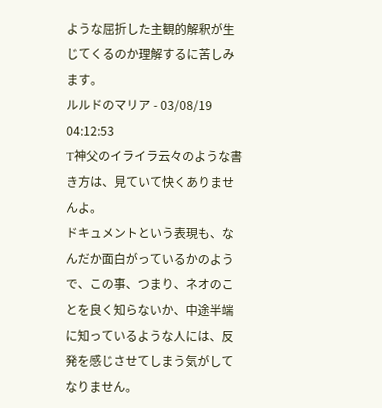ような屈折した主観的解釈が生じてくるのか理解するに苦しみます。
ルルドのマリア - 03/08/19 04:12:53
T神父のイライラ云々のような書き方は、見ていて快くありませんよ。
ドキュメントという表現も、なんだか面白がっているかのようで、この事、つまり、ネオのことを良く知らないか、中途半端に知っているような人には、反発を感じさせてしまう気がしてなりません。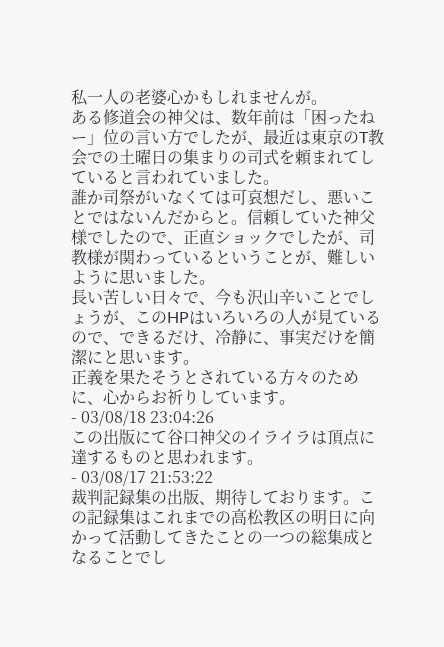私一人の老婆心かもしれませんが。
ある修道会の神父は、数年前は「困ったねー」位の言い方でしたが、最近は東京のT教会での土曜日の集まりの司式を頼まれてしていると言われていました。
誰か司祭がいなくては可哀想だし、悪いことではないんだからと。信頼していた神父様でしたので、正直ショックでしたが、司教様が関わっているということが、難しいように思いました。
長い苦しい日々で、今も沢山辛いことでしょうが、このHPはいろいろの人が見ているので、できるだけ、冷静に、事実だけを簡潔にと思います。
正義を果たそうとされている方々のために、心からお祈りしています。
- 03/08/18 23:04:26
この出版にて谷口神父のイライラは頂点に達するものと思われます。
- 03/08/17 21:53:22
裁判記録集の出版、期待しております。この記録集はこれまでの高松教区の明日に向かって活動してきたことの一つの総集成となることでし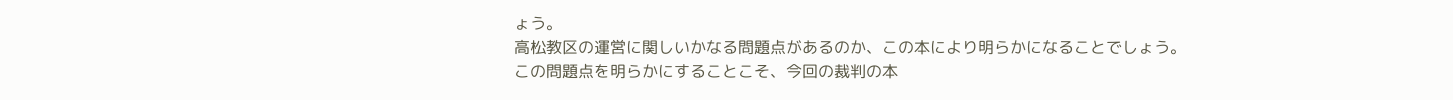ょう。
高松教区の運営に関しいかなる問題点があるのか、この本により明らかになることでしょう。
この問題点を明らかにすることこそ、今回の裁判の本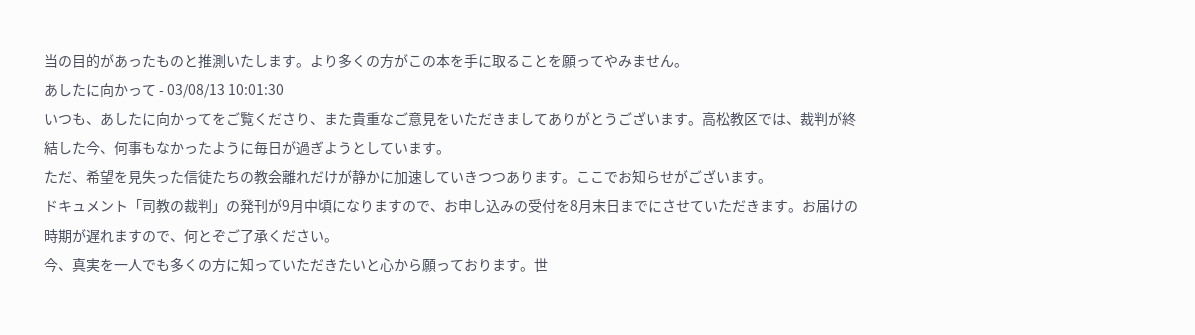当の目的があったものと推測いたします。より多くの方がこの本を手に取ることを願ってやみません。
あしたに向かって - 03/08/13 10:01:30
いつも、あしたに向かってをご覧くださり、また貴重なご意見をいただきましてありがとうございます。高松教区では、裁判が終結した今、何事もなかったように毎日が過ぎようとしています。
ただ、希望を見失った信徒たちの教会離れだけが静かに加速していきつつあります。ここでお知らせがございます。
ドキュメント「司教の裁判」の発刊が9月中頃になりますので、お申し込みの受付を8月末日までにさせていただきます。お届けの時期が遅れますので、何とぞご了承ください。
今、真実を一人でも多くの方に知っていただきたいと心から願っております。世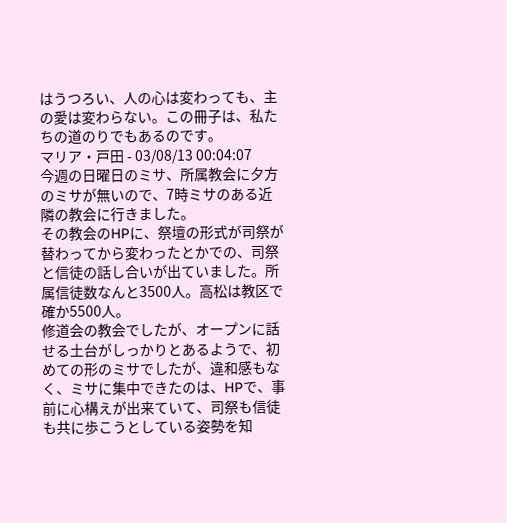はうつろい、人の心は変わっても、主の愛は変わらない。この冊子は、私たちの道のりでもあるのです。
マリア・戸田 - 03/08/13 00:04:07
今週の日曜日のミサ、所属教会に夕方のミサが無いので、7時ミサのある近隣の教会に行きました。
その教会のHPに、祭壇の形式が司祭が替わってから変わったとかでの、司祭と信徒の話し合いが出ていました。所属信徒数なんと3500人。高松は教区で確か5500人。
修道会の教会でしたが、オープンに話せる土台がしっかりとあるようで、初めての形のミサでしたが、違和感もなく、ミサに集中できたのは、HPで、事前に心構えが出来ていて、司祭も信徒も共に歩こうとしている姿勢を知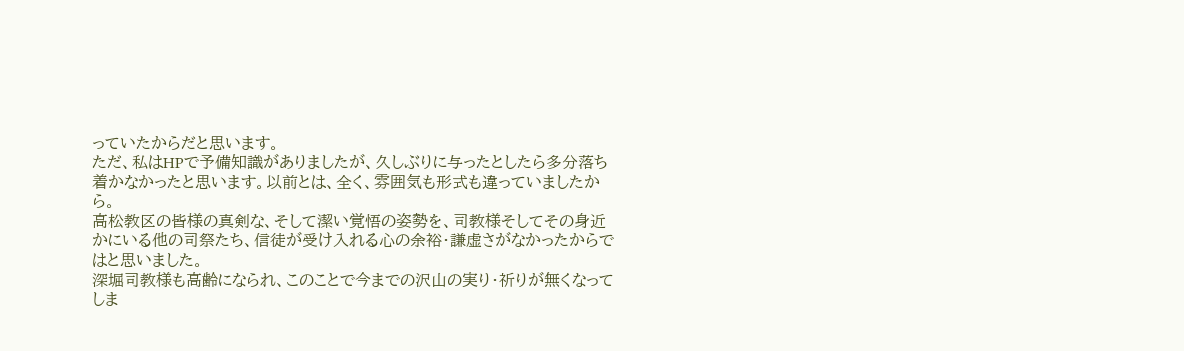っていたからだと思います。
ただ、私はHPで予備知識がありましたが、久しぶりに与ったとしたら多分落ち着かなかったと思います。以前とは、全く、雰囲気も形式も違っていましたから。
高松教区の皆様の真剣な、そして潔い覚悟の姿勢を、司教様そしてその身近かにいる他の司祭たち、信徒が受け入れる心の余裕・謙虚さがなかったからではと思いました。
深堀司教様も高齢になられ、このことで今までの沢山の実り・祈りが無くなってしま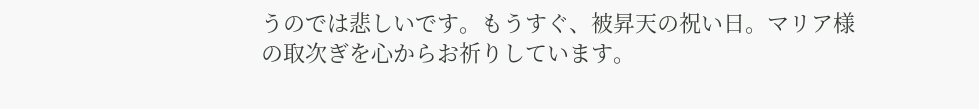うのでは悲しいです。もうすぐ、被昇天の祝い日。マリア様の取次ぎを心からお祈りしています。